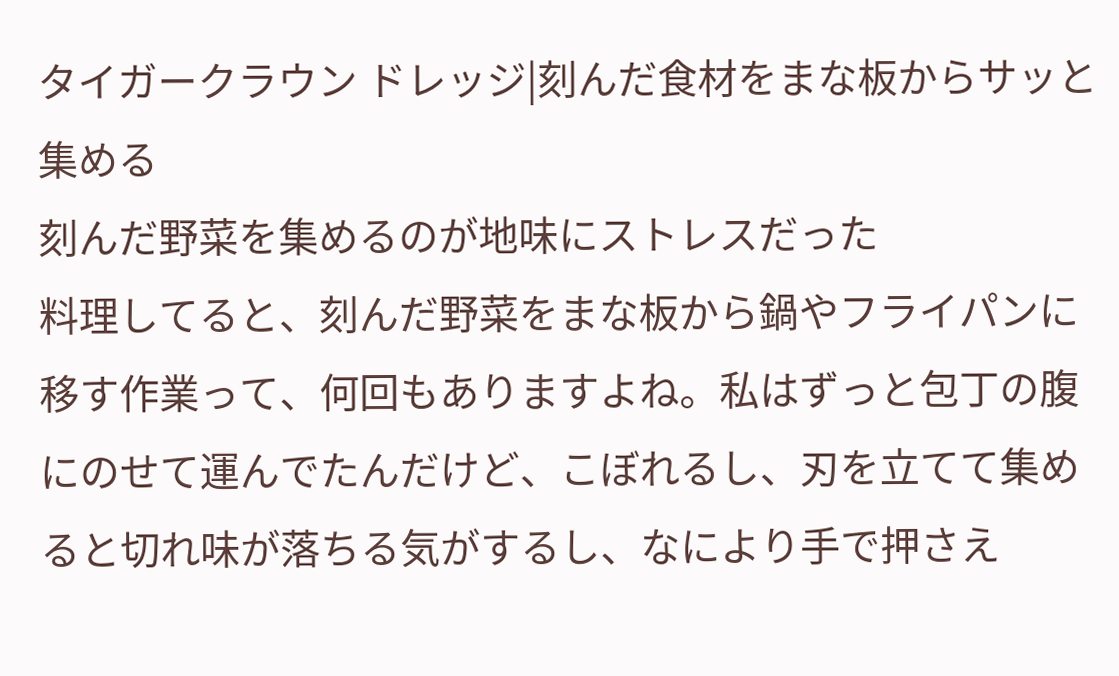タイガークラウン ドレッジ|刻んだ食材をまな板からサッと集める
刻んだ野菜を集めるのが地味にストレスだった
料理してると、刻んだ野菜をまな板から鍋やフライパンに移す作業って、何回もありますよね。私はずっと包丁の腹にのせて運んでたんだけど、こぼれるし、刃を立てて集めると切れ味が落ちる気がするし、なにより手で押さえ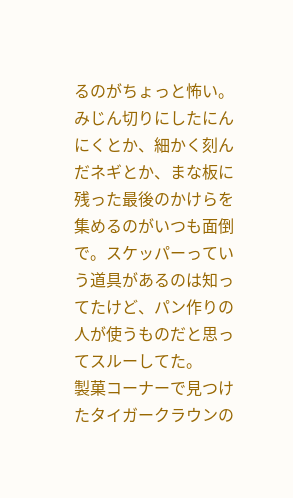るのがちょっと怖い。
みじん切りにしたにんにくとか、細かく刻んだネギとか、まな板に残った最後のかけらを集めるのがいつも面倒で。スケッパーっていう道具があるのは知ってたけど、パン作りの人が使うものだと思ってスルーしてた。
製菓コーナーで見つけたタイガークラウンの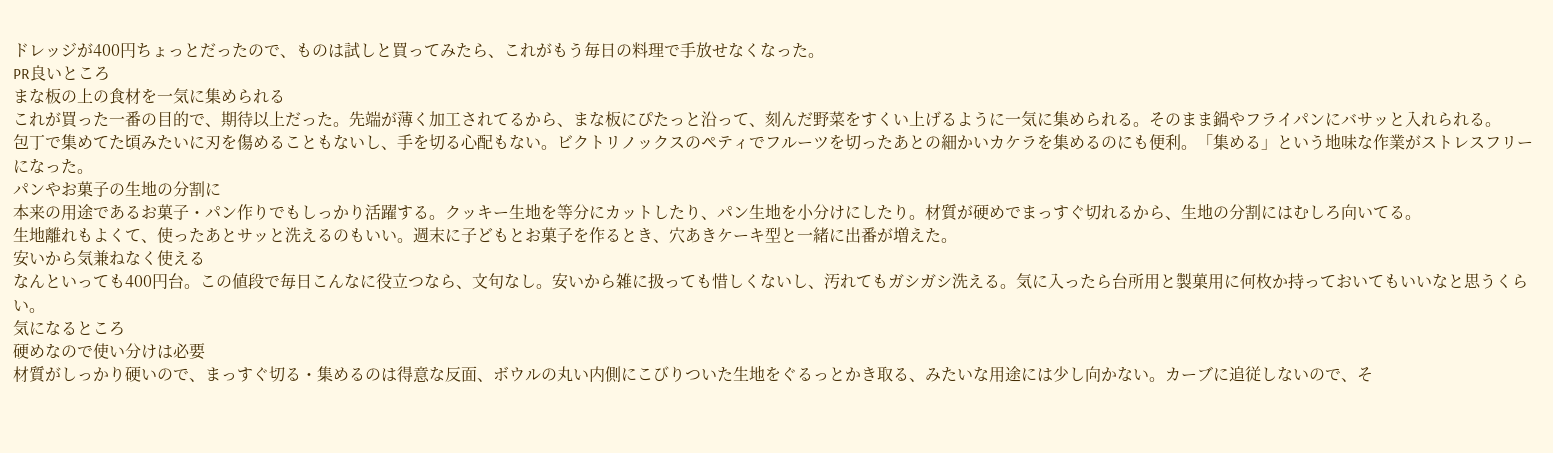ドレッジが400円ちょっとだったので、ものは試しと買ってみたら、これがもう毎日の料理で手放せなくなった。
PR良いところ
まな板の上の食材を一気に集められる
これが買った一番の目的で、期待以上だった。先端が薄く加工されてるから、まな板にぴたっと沿って、刻んだ野菜をすくい上げるように一気に集められる。そのまま鍋やフライパンにバサッと入れられる。
包丁で集めてた頃みたいに刃を傷めることもないし、手を切る心配もない。ビクトリノックスのペティでフルーツを切ったあとの細かいカケラを集めるのにも便利。「集める」という地味な作業がストレスフリーになった。
パンやお菓子の生地の分割に
本来の用途であるお菓子・パン作りでもしっかり活躍する。クッキー生地を等分にカットしたり、パン生地を小分けにしたり。材質が硬めでまっすぐ切れるから、生地の分割にはむしろ向いてる。
生地離れもよくて、使ったあとサッと洗えるのもいい。週末に子どもとお菓子を作るとき、穴あきケーキ型と一緒に出番が増えた。
安いから気兼ねなく使える
なんといっても400円台。この値段で毎日こんなに役立つなら、文句なし。安いから雑に扱っても惜しくないし、汚れてもガシガシ洗える。気に入ったら台所用と製菓用に何枚か持っておいてもいいなと思うくらい。
気になるところ
硬めなので使い分けは必要
材質がしっかり硬いので、まっすぐ切る・集めるのは得意な反面、ボウルの丸い内側にこびりついた生地をぐるっとかき取る、みたいな用途には少し向かない。カーブに追従しないので、そ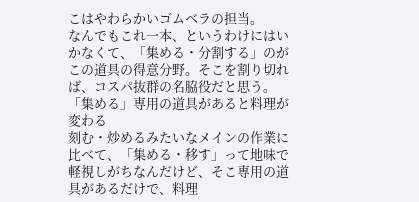こはやわらかいゴムベラの担当。
なんでもこれ一本、というわけにはいかなくて、「集める・分割する」のがこの道具の得意分野。そこを割り切れば、コスパ抜群の名脇役だと思う。
「集める」専用の道具があると料理が変わる
刻む・炒めるみたいなメインの作業に比べて、「集める・移す」って地味で軽視しがちなんだけど、そこ専用の道具があるだけで、料理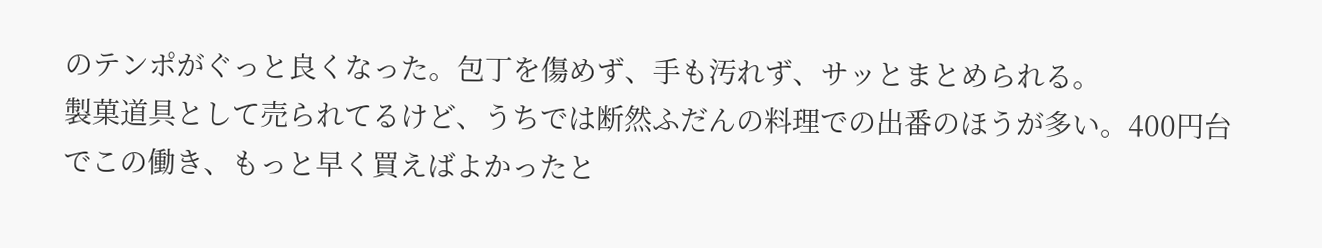のテンポがぐっと良くなった。包丁を傷めず、手も汚れず、サッとまとめられる。
製菓道具として売られてるけど、うちでは断然ふだんの料理での出番のほうが多い。400円台でこの働き、もっと早く買えばよかったと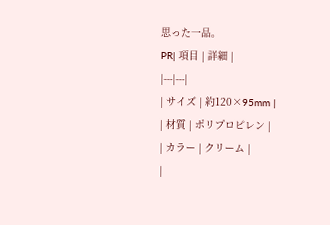思った一品。
PR| 項目 | 詳細 |
|---|---|
| サイズ | 約120×95mm |
| 材質 | ポリプロピレン |
| カラー | クリーム |
|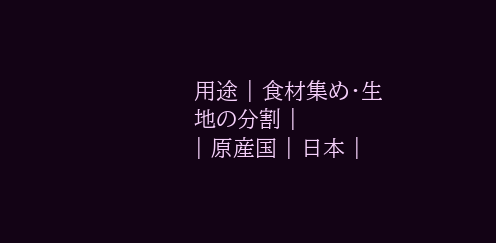用途 | 食材集め・生地の分割 |
| 原産国 | 日本 |